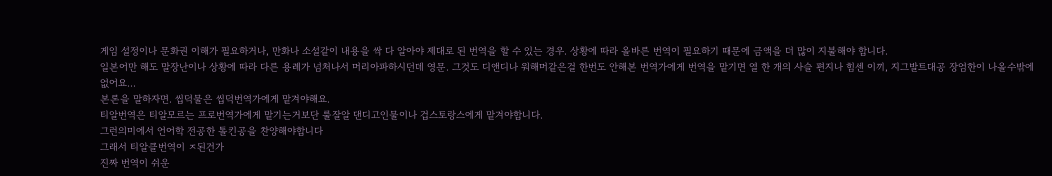게임 설정이나 문화권 이해가 필요하거나, 만화나 소설같이 내용을 싹 다 알아야 제대로 된 번역을 할 수 있는 경우. 상황에 따라 올바른 번역이 필요하기 때문에 금액을 더 많이 지불해야 합니다.
일본어만 해도 말장난이나 상황에 따라 다른 용례가 넘처나서 머리아파하시던데 영문. 그것도 디앤디나 워해머같은걸 한번도 안해본 번역가에게 번역을 맡기면 열 한 개의 사슬 편지나 힘센 이끼, 지그발트대공 장엄한이 나올수밖에 없어요...
본론을 말하자면. 씹덕물은 씹덕번역가에게 맡겨야해요.
티알번역은 티알모르는 프로번역가에게 맡기는거보단 룰잘알 댄디고인물이나 겁스토랑스에게 맡겨야합니다.
그런의미에서 언어학 전공한 톨킨공을 찬양해야합니다
그래서 티알클번역이 ㅈ된건가
진짜 번역이 쉬운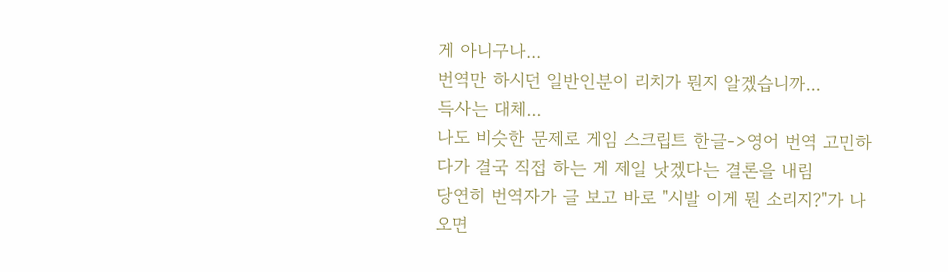게 아니구나...
번역만 하시던 일반인분이 리치가 뭔지 알겠습니까...
득사는 대체...
나도 비슷한 문제로 게임 스크립트 한글->영어 번역 고민하다가 결국 직접 하는 게 제일 낫겠다는 결론을 내림
당연히 번역자가 글 보고 바로 "시발 이게 뭔 소리지?"가 나오면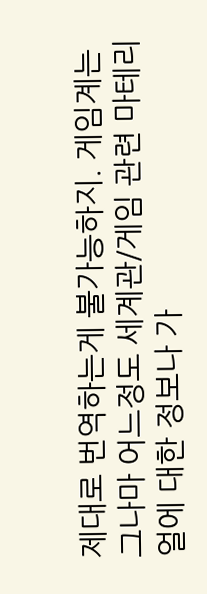제대로 번역하는게 불가능하지. 게임계는 그나마 어느정도 세계관/게임 관련 마테리얼에 대한 정보나 가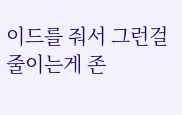이드를 줘서 그런걸 줄이는게 존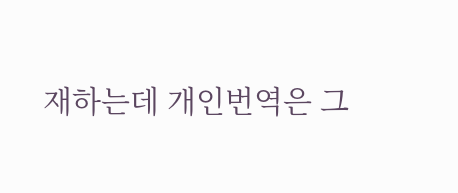재하는데 개인번역은 그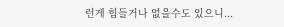런게 힘들거나 없을수도 있으니...